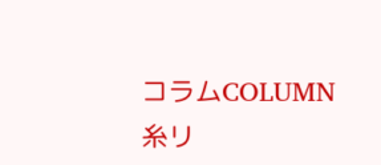コラムCOLUMN
糸リ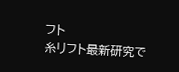フト
糸リフト最新研究で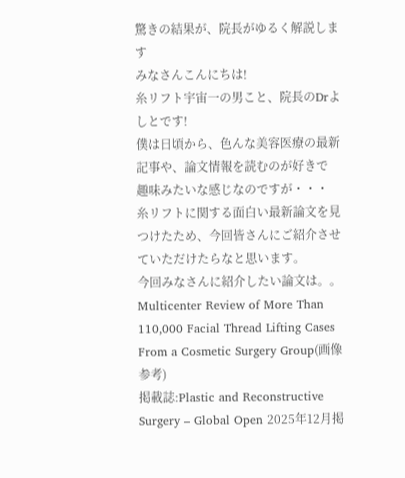驚きの結果が、院長がゆるく解説します
みなさんこんにちは!
糸リフト宇宙一の男こと、院長のDrよしとです!
僕は日頃から、色んな美容医療の最新記事や、論文情報を読むのが好きで
趣味みたいな感じなのですが・・・
糸リフトに関する面白い最新論文を見つけたため、今回皆さんにご紹介させていただけたらなと思います。
今回みなさんに紹介したい論文は。。
Multicenter Review of More Than 110,000 Facial Thread Lifting Cases From a Cosmetic Surgery Group(画像参考)
掲載誌:Plastic and Reconstructive Surgery – Global Open 2025年12月掲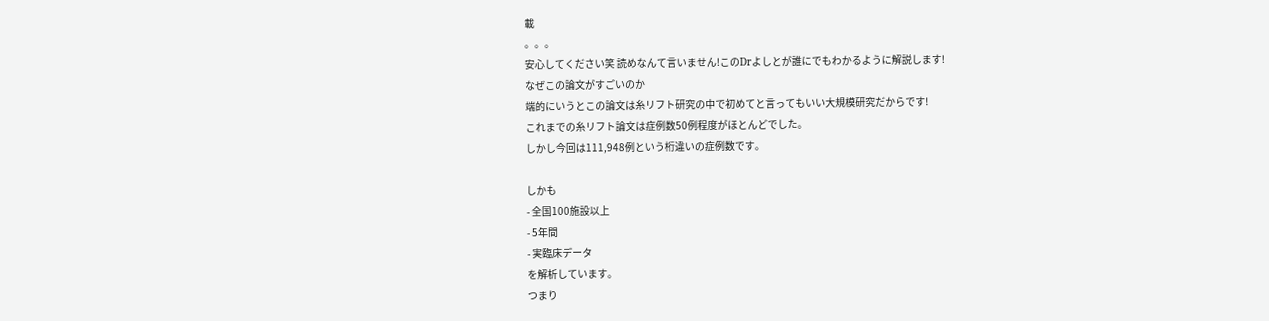載
。。。
安心してください笑 読めなんて言いません!このDrよしとが誰にでもわかるように解説します!
なぜこの論文がすごいのか
端的にいうとこの論文は糸リフト研究の中で初めてと言ってもいい大規模研究だからです!
これまでの糸リフト論文は症例数50例程度がほとんどでした。
しかし今回は111,948例という桁違いの症例数です。

しかも
- 全国100施設以上
- 5年間
- 実臨床データ
を解析しています。
つまり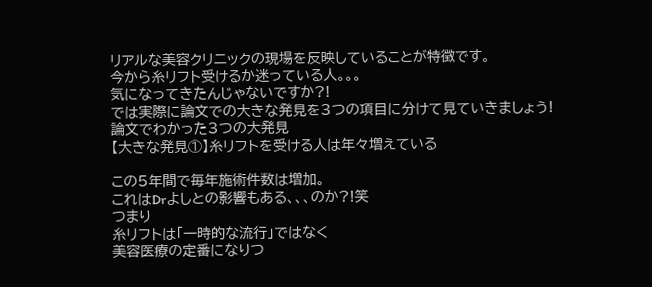リアルな美容クリニックの現場を反映していることが特徴です。
今から糸リフト受けるか迷っている人。。。
気になってきたんじゃないですか?!
では実際に論文での大きな発見を3つの項目に分けて見ていきましょう!
論文でわかった3つの大発見
【大きな発見①】糸リフトを受ける人は年々増えている

この5年間で毎年施術件数は増加。
これはDrよしとの影響もある、、、のか?!笑
つまり
糸リフトは「一時的な流行」ではなく
美容医療の定番になりつ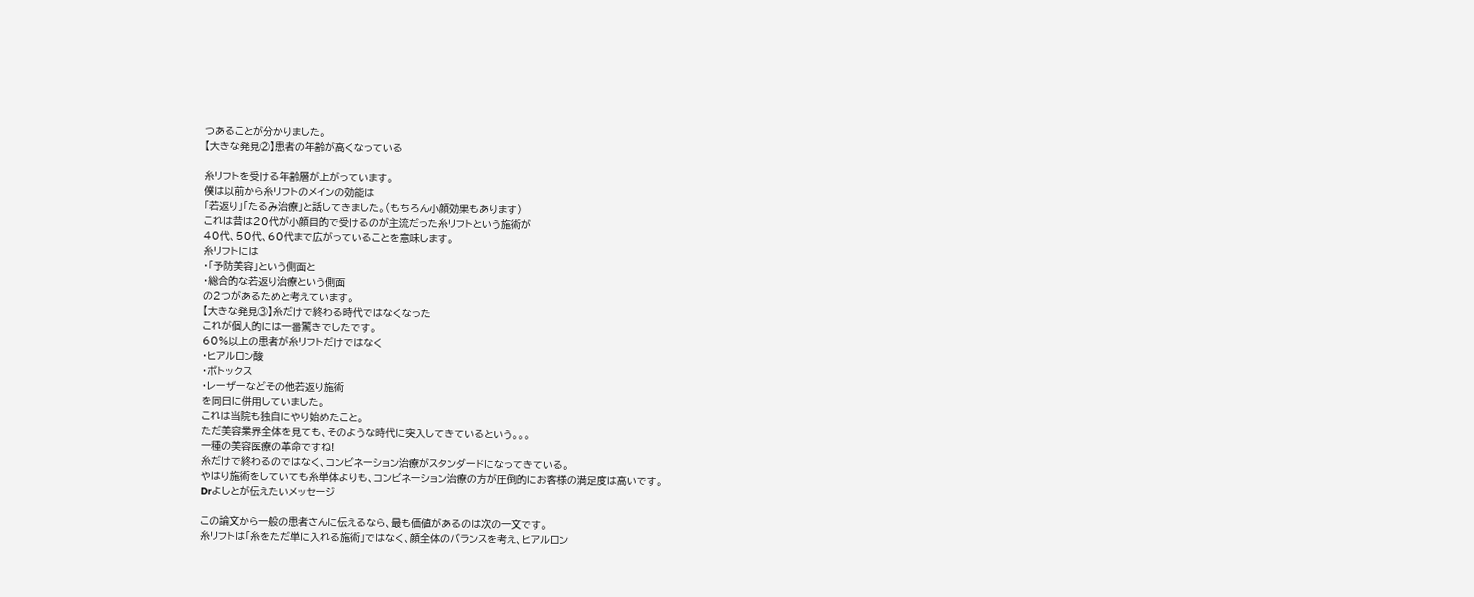つあることが分かりました。
【大きな発見②】患者の年齢が高くなっている

糸リフトを受ける年齢層が上がっています。
僕は以前から糸リフトのメインの効能は
「若返り」「たるみ治療」と話してきました。(もちろん小顔効果もあります)
これは昔は20代が小顔目的で受けるのが主流だった糸リフトという施術が
40代、50代、60代まで広がっていることを意味します。
糸リフトには
・「予防美容」という側面と
・総合的な若返り治療という側面
の2つがあるためと考えています。
【大きな発見③】糸だけで終わる時代ではなくなった
これが個人的には一番驚きでしたです。
60%以上の患者が糸リフトだけではなく
・ヒアルロン酸
・ボトックス
・レーザーなどその他若返り施術
を同日に併用していました。
これは当院も独自にやり始めたこと。
ただ美容業界全体を見ても、そのような時代に突入してきているという。。。
一種の美容医療の革命ですね!
糸だけで終わるのではなく、コンビネーション治療がスタンダードになってきている。
やはり施術をしていても糸単体よりも、コンビネーション治療の方が圧倒的にお客様の満足度は高いです。
Drよしとが伝えたいメッセージ

この論文から一般の患者さんに伝えるなら、最も価値があるのは次の一文です。
糸リフトは「糸をただ単に入れる施術」ではなく、顔全体のバランスを考え、ヒアルロン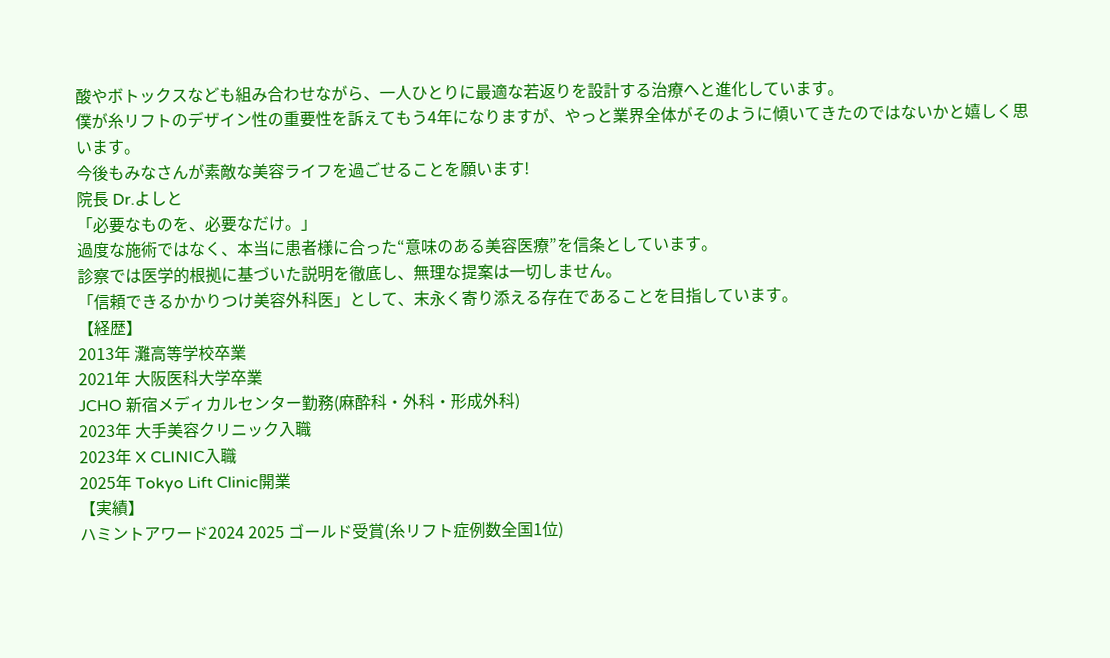酸やボトックスなども組み合わせながら、一人ひとりに最適な若返りを設計する治療へと進化しています。
僕が糸リフトのデザイン性の重要性を訴えてもう4年になりますが、やっと業界全体がそのように傾いてきたのではないかと嬉しく思います。
今後もみなさんが素敵な美容ライフを過ごせることを願います!
院長 Dr.よしと
「必要なものを、必要なだけ。」
過度な施術ではなく、本当に患者様に合った“意味のある美容医療”を信条としています。
診察では医学的根拠に基づいた説明を徹底し、無理な提案は一切しません。
「信頼できるかかりつけ美容外科医」として、末永く寄り添える存在であることを目指しています。
【経歴】
2013年 灘高等学校卒業
2021年 大阪医科大学卒業
JCHO 新宿メディカルセンター勤務(麻酔科・外科・形成外科)
2023年 大手美容クリニック入職
2023年 X CLINIC入職
2025年 Tokyo Lift Clinic開業
【実績】
ハミントアワード2024 2025 ゴールド受賞(糸リフト症例数全国1位)